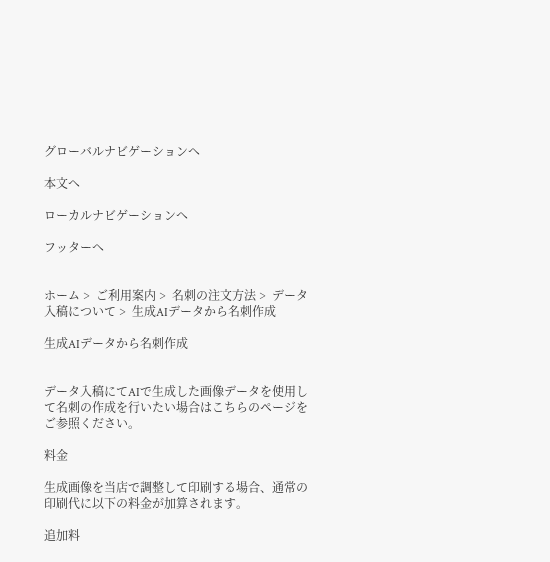グローバルナビゲーションへ

本文へ

ローカルナビゲーションへ

フッターへ


ホーム >  ご利用案内 >  名刺の注文方法 >  データ入稿について >  生成AIデータから名刺作成

生成AIデータから名刺作成


データ入稿にてAIで生成した画像データを使用して名刺の作成を行いたい場合はこちらのページをご参照ください。

料金

生成画像を当店で調整して印刷する場合、通常の印刷代に以下の料金が加算されます。

追加料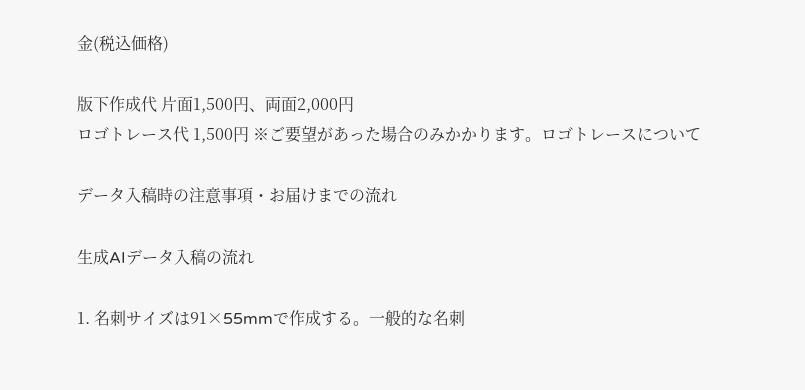金(税込価格)

版下作成代 片面1,500円、両面2,000円
ロゴトレース代 1,500円 ※ご要望があった場合のみかかります。ロゴトレースについて

データ入稿時の注意事項・お届けまでの流れ

生成AIデータ入稿の流れ

1. 名刺サイズは91×55mmで作成する。一般的な名刺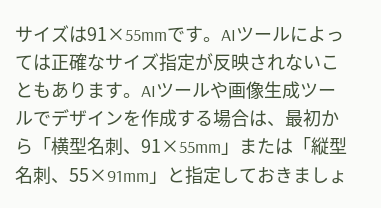サイズは91×55mmです。AIツールによっては正確なサイズ指定が反映されないこともあります。AIツールや画像生成ツールでデザインを作成する場合は、最初から「横型名刺、91×55mm」または「縦型名刺、55×91mm」と指定しておきましょ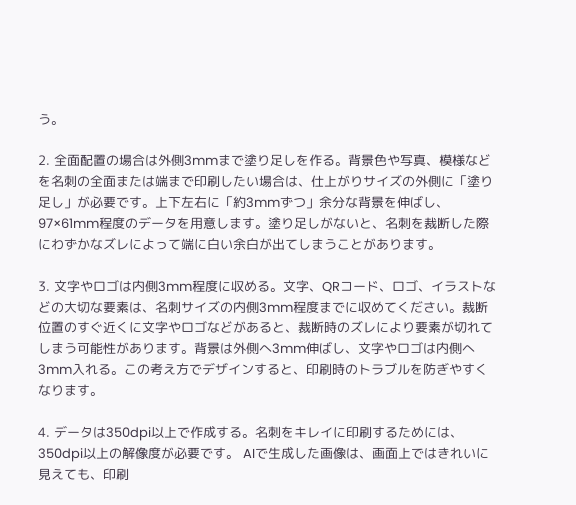う。

2. 全面配置の場合は外側3mmまで塗り足しを作る。背景色や写真、模様などを名刺の全面または端まで印刷したい場合は、仕上がりサイズの外側に「塗り足し」が必要です。上下左右に「約3mmずつ」余分な背景を伸ばし、97×61mm程度のデータを用意します。塗り足しがないと、名刺を裁断した際にわずかなズレによって端に白い余白が出てしまうことがあります。

3. 文字やロゴは内側3mm程度に収める。文字、QRコード、ロゴ、イラストなどの大切な要素は、名刺サイズの内側3mm程度までに収めてください。裁断位置のすぐ近くに文字やロゴなどがあると、裁断時のズレにより要素が切れてしまう可能性があります。背景は外側へ3mm伸ばし、文字やロゴは内側へ3mm入れる。この考え方でデザインすると、印刷時のトラブルを防ぎやすくなります。

4. データは350dpi以上で作成する。名刺をキレイに印刷するためには、350dpi以上の解像度が必要です。 AIで生成した画像は、画面上ではきれいに見えても、印刷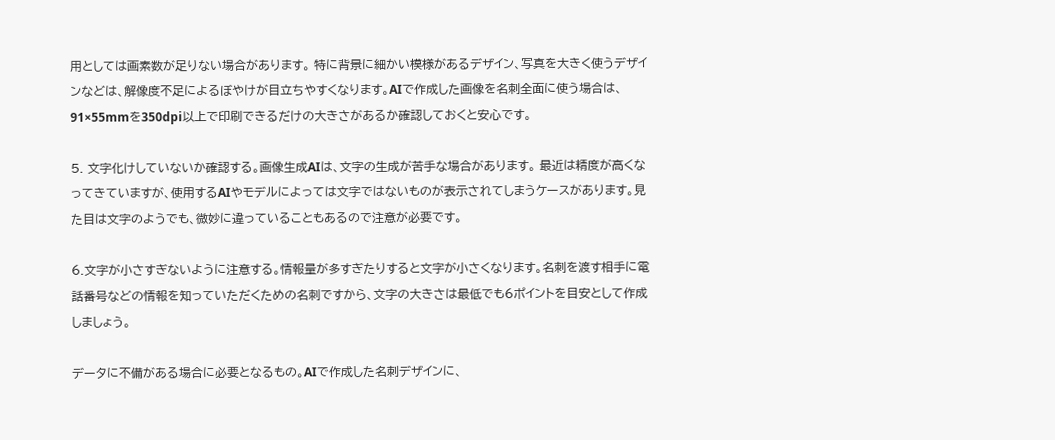用としては画素数が足りない場合があります。 特に背景に細かい模様があるデザイン、写真を大きく使うデザインなどは、解像度不足によるぼやけが目立ちやすくなります。AIで作成した画像を名刺全面に使う場合は、91×55mmを350dpi以上で印刷できるだけの大きさがあるか確認しておくと安心です。

5. 文字化けしていないか確認する。画像生成AIは、文字の生成が苦手な場合があります。 最近は精度が高くなってきていますが、使用するAIやモデルによっては文字ではないものが表示されてしまうケースがあります。見た目は文字のようでも、微妙に違っていることもあるので注意が必要です。

6.文字が小さすぎないように注意する。情報量が多すぎたりすると文字が小さくなります。名刺を渡す相手に電話番号などの情報を知っていただくための名刺ですから、文字の大きさは最低でも6ポイントを目安として作成しましょう。

データに不備がある場合に必要となるもの。AIで作成した名刺デザインに、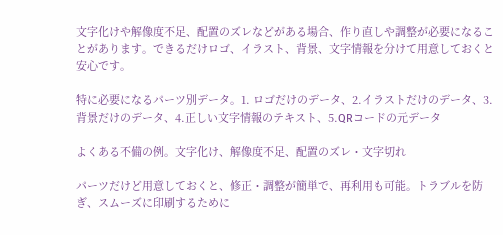文字化けや解像度不足、配置のズレなどがある場合、作り直しや調整が必要になることがあります。できるだけロゴ、イラスト、背景、文字情報を分けて用意しておくと安心です。

特に必要になるパーツ別データ。1. ロゴだけのデータ、2.イラストだけのデータ、3.背景だけのデータ、4.正しい文字情報のテキスト、5.QRコードの元データ

よくある不備の例。文字化け、解像度不足、配置のズレ・文字切れ

パーツだけど用意しておくと、修正・調整が簡単で、再利用も可能。トラブルを防ぎ、スムーズに印刷するために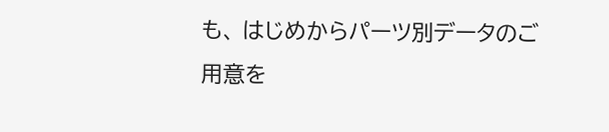も、 はじめからパーツ別データのご用意を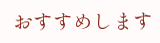おすすめします